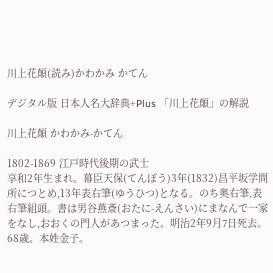川上花顛(読み)かわかみ かてん

デジタル版 日本人名大辞典+Plus 「川上花顛」の解説

川上花顛 かわかみ-かてん

1802-1869 江戸時代後期の武士
享和2年生まれ。幕臣天保(てんぽう)3年(1832)昌平坂学問所につとめ,13年表右筆(ゆうひつ)となる。のち奥右筆,表右筆組頭。書は男谷燕斎(おたに-えんさい)にまなんで一家をなし,おおくの門人があつまった。明治2年9月7日死去。68歳。本姓金子。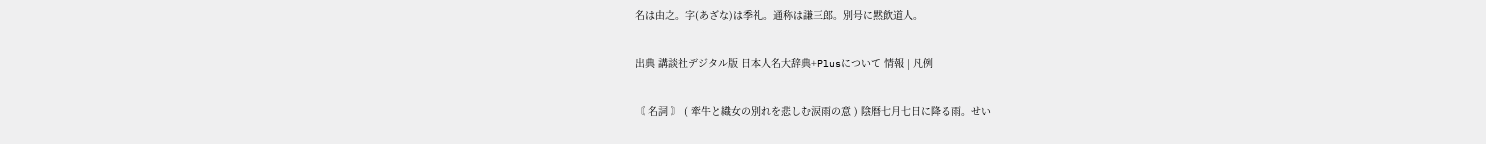名は由之。字(あざな)は季礼。通称は謙三郎。別号に黙飲道人。

出典 講談社デジタル版 日本人名大辞典+Plusについて 情報 | 凡例

〘 名詞 〙 ( 牽牛と織女の別れを悲しむ涙雨の意 ) 陰暦七月七日に降る雨。せい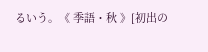るいう。《 季語・秋 》[初出の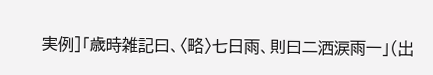実例]「歳時雑記曰、〈略〉七日雨、則曰二洒涙雨一」(出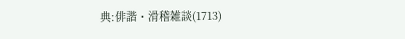典:俳諧・滑稽雑談(1713)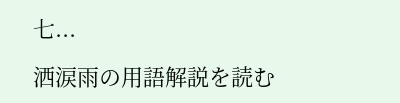七...

洒涙雨の用語解説を読む